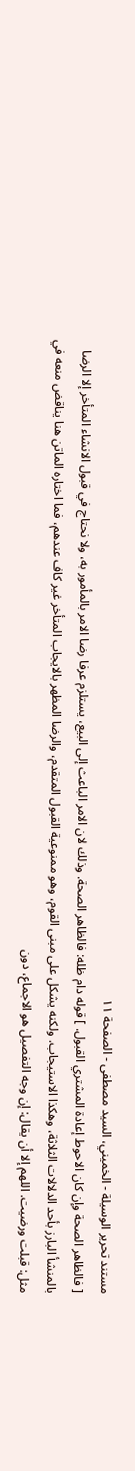مستند تحرير الوسيلة - الخميني، السيد مصطفى - الصفحة ١١
[ فالظاهر الصحة وإن كان الاحوط إعادة المشتري القبول. ] قوله دام ظله: فالظاهر الصحة. وذلك لان الامر الباعث إلى البيع، يستلزم عرفا رضا الامر بالمأمور به، ولا نحتاج في قبول الانشاء المتأخر إلا الرضا بالمنشأ البارز بأحد الدلالات الثلاثة، وهكذا الاستيجاب. ولكنه يشكل على مبنى القوم، وهو ممنوعية القبول المتقدم، والرضا المظهر بالايجاب المتأخر غير كاف عندهم، فما اختاره الماتن هنا يناقض منعه في مثل: قبلت ورضيت. اللهم إلا أن يقال: إن وجه التفصيل هو الاجماع، دون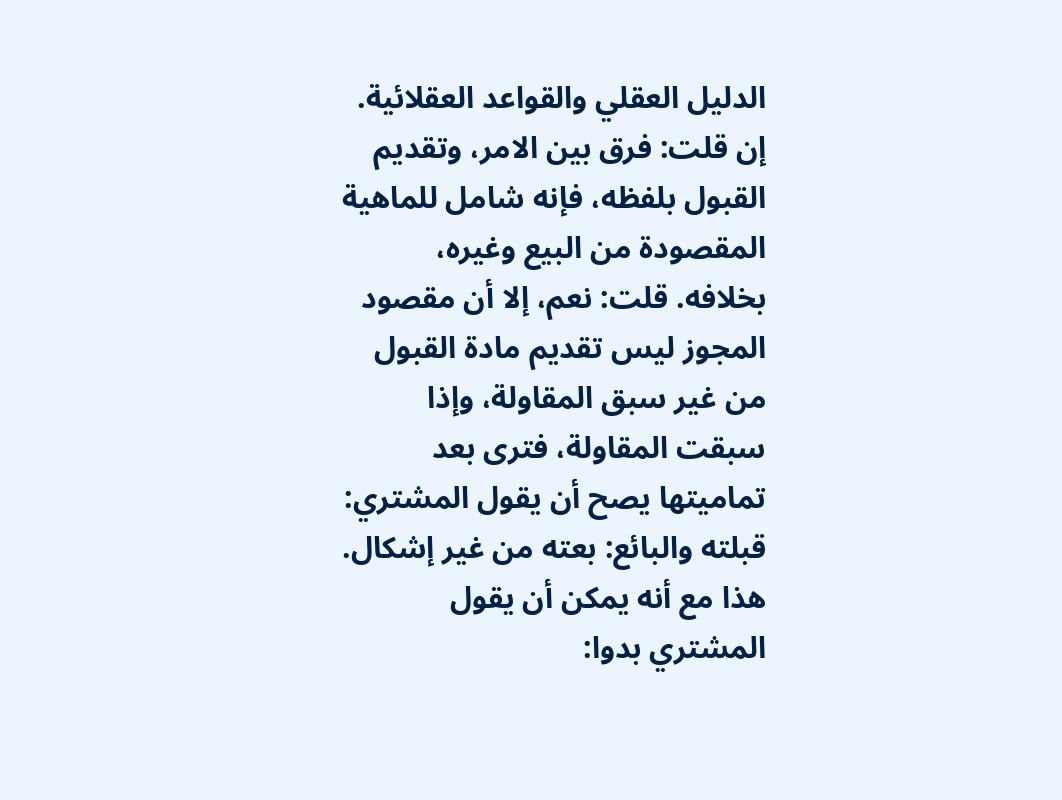الدليل العقلي والقواعد العقلائية. إن قلت: فرق بين الامر، وتقديم القبول بلفظه، فإنه شامل للماهية المقصودة من البيع وغيره، بخلافه. قلت: نعم، إلا أن مقصود المجوز ليس تقديم مادة القبول من غير سبق المقاولة، وإذا سبقت المقاولة، فترى بعد تماميتها يصح أن يقول المشتري: قبلته والبائع: بعته من غير إشكال. هذا مع أنه يمكن أن يقول المشتري بدوا: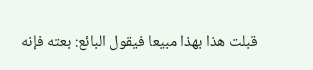قبلت هذا بهذا مبيعا فيقول البائع: بعته فإنه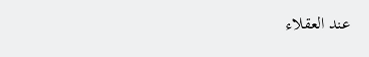عند العقلاء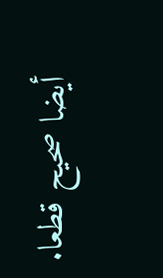أيضا صحيح قطعا.